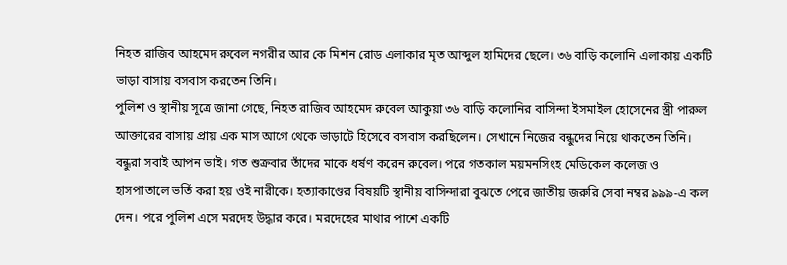নিহত রাজিব আহমেদ রুবেল নগরীর আর কে মিশন রোড এলাকার মৃত আব্দুল হামিদের ছেলে। ৩৬ বাড়ি কলোনি এলাকায় একটি ভাড়া বাসায় বসবাস করতেন তিনি।
পুলিশ ও স্থানীয় সূত্রে জানা গেছে, নিহত রাজিব আহমেদ রুবেল আকুয়া ৩৬ বাড়ি কলোনির বাসিন্দা ইসমাইল হোসেনের স্ত্রী পারুল আক্তারের বাসায় প্রায় এক মাস আগে থেকে ভাড়াটে হিসেবে বসবাস করছিলেন। সেখানে নিজের বন্ধুদের নিয়ে থাকতেন তিনি। বন্ধুরা সবাই আপন ভাই। গত শুক্রবার তাঁদের মাকে ধর্ষণ করেন রুবেল। পরে গতকাল ময়মনসিংহ মেডিকেল কলেজ ও হাসপাতালে ভর্তি করা হয় ওই নারীকে। হত্যাকাণ্ডের বিষয়টি স্থানীয় বাসিন্দারা বুঝতে পেরে জাতীয় জরুরি সেবা নম্বর ৯৯৯-এ কল দেন। পরে পুলিশ এসে মরদেহ উদ্ধার করে। মরদেহের মাথার পাশে একটি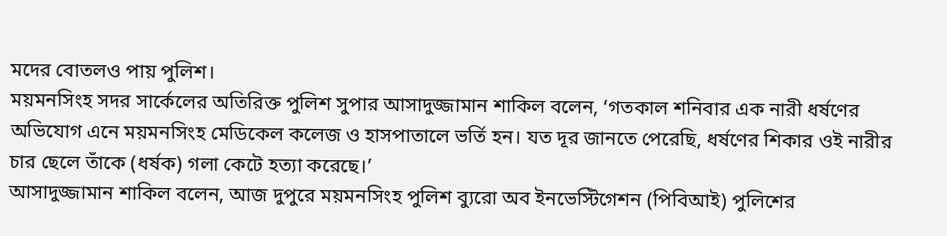মদের বোতলও পায় পুলিশ।
ময়মনসিংহ সদর সার্কেলের অতিরিক্ত পুলিশ সুপার আসাদুজ্জামান শাকিল বলেন, ‘গতকাল শনিবার এক নারী ধর্ষণের অভিযোগ এনে ময়মনসিংহ মেডিকেল কলেজ ও হাসপাতালে ভর্তি হন। যত দূর জানতে পেরেছি, ধর্ষণের শিকার ওই নারীর চার ছেলে তাঁকে (ধর্ষক) গলা কেটে হত্যা করেছে।’
আসাদুজ্জামান শাকিল বলেন, আজ দুপুরে ময়মনসিংহ পুলিশ ব্যুরো অব ইনভেস্টিগেশন (পিবিআই) পুলিশের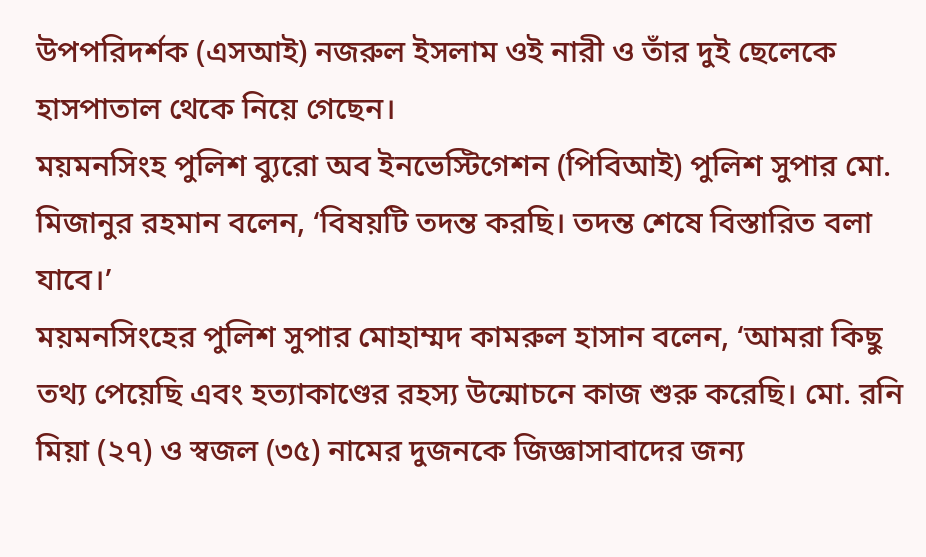উপপরিদর্শক (এসআই) নজরুল ইসলাম ওই নারী ও তাঁর দুই ছেলেকে হাসপাতাল থেকে নিয়ে গেছেন।
ময়মনসিংহ পুলিশ ব্যুরো অব ইনভেস্টিগেশন (পিবিআই) পুলিশ সুপার মো. মিজানুর রহমান বলেন, ‘বিষয়টি তদন্ত করছি। তদন্ত শেষে বিস্তারিত বলা যাবে।’
ময়মনসিংহের পুলিশ সুপার মোহাম্মদ কামরুল হাসান বলেন, ‘আমরা কিছু তথ্য পেয়েছি এবং হত্যাকাণ্ডের রহস্য উন্মোচনে কাজ শুরু করেছি। মো. রনি মিয়া (২৭) ও স্বজল (৩৫) নামের দুজনকে জিজ্ঞাসাবাদের জন্য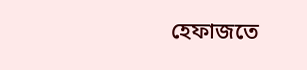হেফাজতে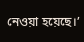নেওয়া হয়েছে।’